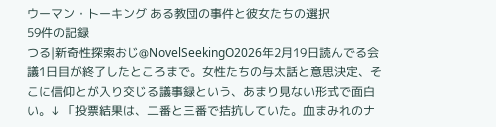ウーマン・トーキング ある教団の事件と彼女たちの選択
59件の記録
つる|新奇性探索おじ@NovelSeekingO2026年2月19日読んでる会議1日目が終了したところまで。女性たちの与太話と意思決定、そこに信仰とが入り交じる議事録という、あまり見ない形式で面白い。↓ 「投票結果は、二番と三番で拮抗していた。血まみれのナ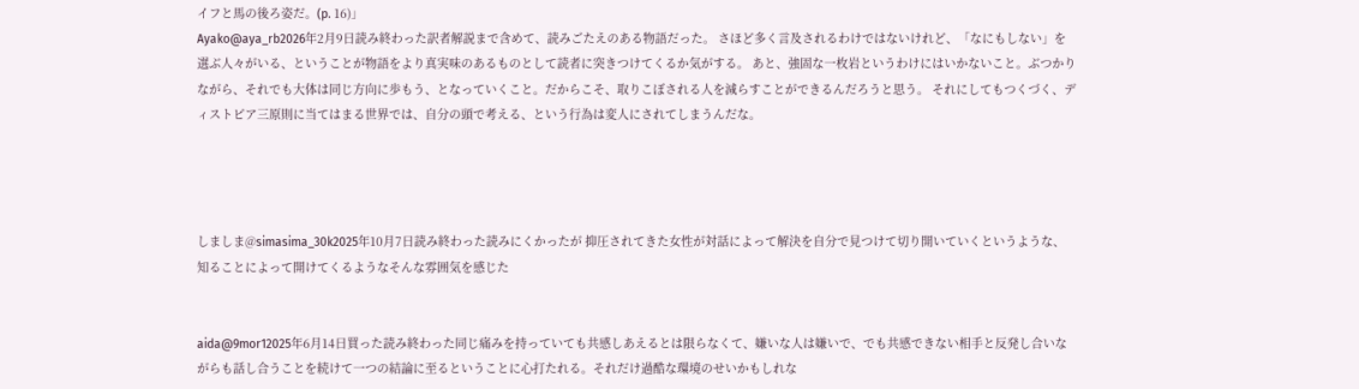イフと馬の後ろ姿だ。(p. 16)」
Ayako@aya_rb2026年2月9日読み終わった訳者解説まで含めて、読みごたえのある物語だった。 さほど多く言及されるわけではないけれど、「なにもしない」を選ぶ人々がいる、ということが物語をより真実味のあるものとして読者に突きつけてくるか気がする。 あと、強固な一枚岩というわけにはいかないこと。ぶつかりながら、それでも大体は同じ方向に歩もう、となっていくこと。だからこそ、取りこぼされる人を減らすことができるんだろうと思う。 それにしてもつくづく、ディストピア三原則に当てはまる世界では、自分の頭で考える、という行為は変人にされてしまうんだな。




しましま@simasima_30k2025年10月7日読み終わった読みにくかったが 抑圧されてきた女性が対話によって解決を自分で見つけて切り開いていくというような、知ることによって開けてくるようなそんな雰囲気を感じた


aida@9mor12025年6月14日買った読み終わった同じ痛みを持っていても共感しあえるとは限らなくて、嫌いな人は嫌いで、でも共感できない相手と反発し合いながらも話し合うことを続けて一つの結論に至るということに心打たれる。それだけ過酷な環境のせいかもしれな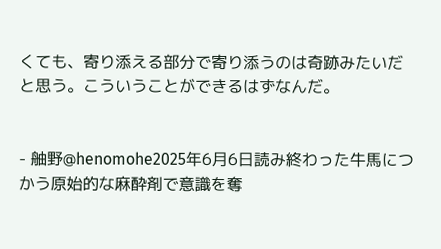くても、寄り添える部分で寄り添うのは奇跡みたいだと思う。こういうことができるはずなんだ。


- 舳野@henomohe2025年6月6日読み終わった牛馬につかう原始的な麻酔剤で意識を奪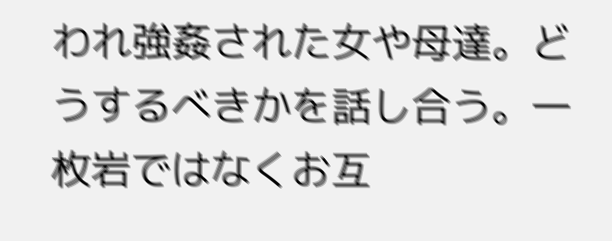われ強姦された女や母達。どうするべきかを話し合う。一枚岩ではなくお互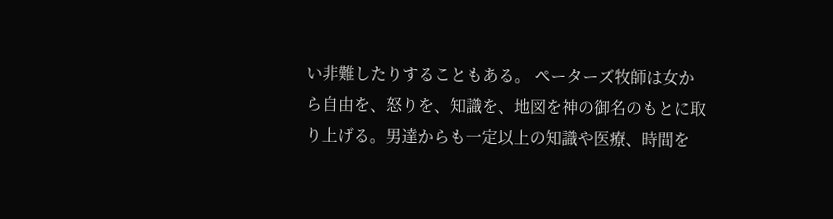い非難したりすることもある。 ペーターズ牧師は女から自由を、怒りを、知識を、地図を神の御名のもとに取り上げる。男達からも一定以上の知識や医療、時間を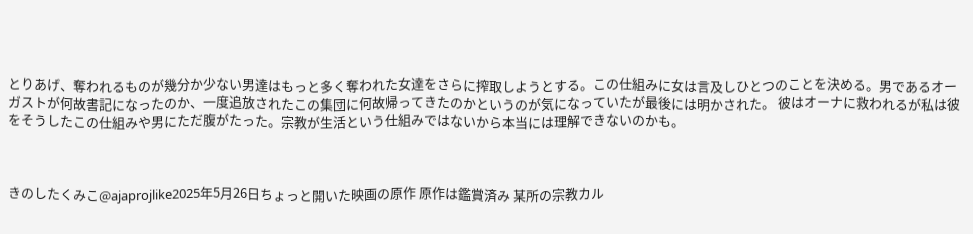とりあげ、奪われるものが幾分か少ない男達はもっと多く奪われた女達をさらに搾取しようとする。この仕組みに女は言及しひとつのことを決める。男であるオーガストが何故書記になったのか、一度追放されたこの集団に何故帰ってきたのかというのが気になっていたが最後には明かされた。 彼はオーナに救われるが私は彼をそうしたこの仕組みや男にただ腹がたった。宗教が生活という仕組みではないから本当には理解できないのかも。



きのしたくみこ@ajaprojlike2025年5月26日ちょっと開いた映画の原作 原作は鑑賞済み 某所の宗教カル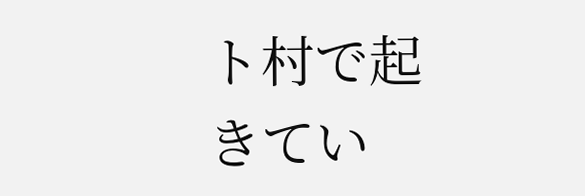ト村で起きてい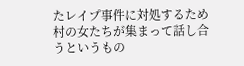たレイプ事件に対処するため村の女たちが集まって話し合うというもの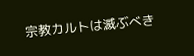宗教カルトは滅ぶべき